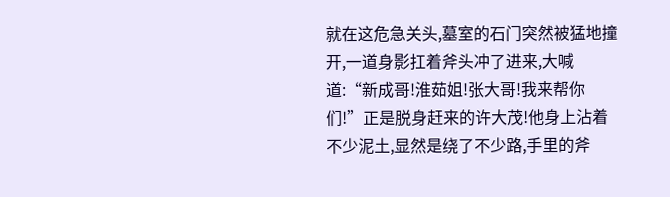就在这危急关头,墓室的石门突然被猛地撞开,一道身影扛着斧头冲了进来,大喊道:“新成哥!淮茹姐!张大哥!我来帮你们!”正是脱身赶来的许大茂!他身上沾着不少泥土,显然是绕了不少路,手里的斧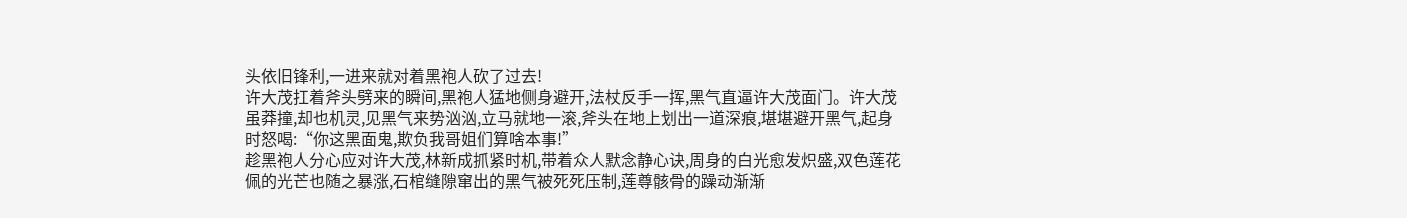头依旧锋利,一进来就对着黑袍人砍了过去!
许大茂扛着斧头劈来的瞬间,黑袍人猛地侧身避开,法杖反手一挥,黑气直逼许大茂面门。许大茂虽莽撞,却也机灵,见黑气来势汹汹,立马就地一滚,斧头在地上划出一道深痕,堪堪避开黑气,起身时怒喝:“你这黑面鬼,欺负我哥姐们算啥本事!”
趁黑袍人分心应对许大茂,林新成抓紧时机,带着众人默念静心诀,周身的白光愈发炽盛,双色莲花佩的光芒也随之暴涨,石棺缝隙窜出的黑气被死死压制,莲尊骸骨的躁动渐渐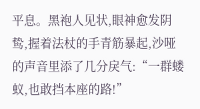平息。黑袍人见状,眼神愈发阴鸷,握着法杖的手青筋暴起,沙哑的声音里添了几分戾气:“一群蝼蚁,也敢挡本座的路!”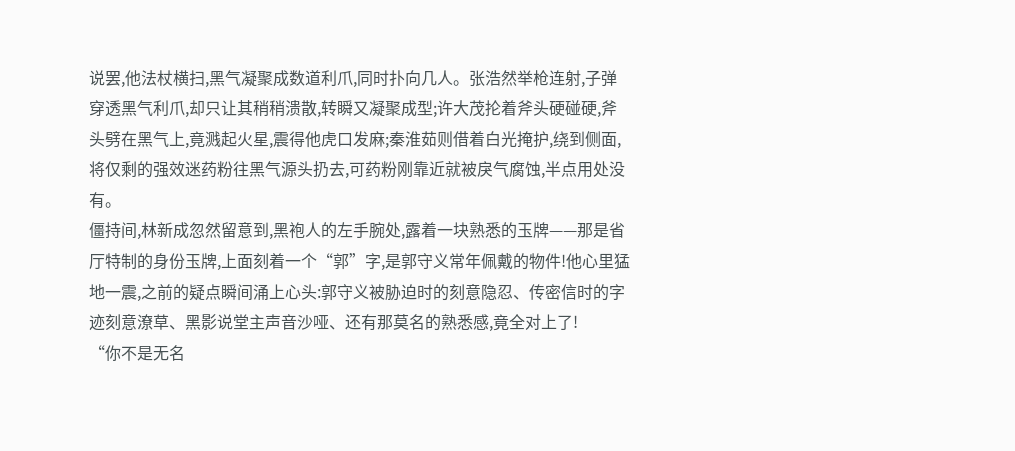说罢,他法杖横扫,黑气凝聚成数道利爪,同时扑向几人。张浩然举枪连射,子弹穿透黑气利爪,却只让其稍稍溃散,转瞬又凝聚成型;许大茂抡着斧头硬碰硬,斧头劈在黑气上,竟溅起火星,震得他虎口发麻;秦淮茹则借着白光掩护,绕到侧面,将仅剩的强效迷药粉往黑气源头扔去,可药粉刚靠近就被戾气腐蚀,半点用处没有。
僵持间,林新成忽然留意到,黑袍人的左手腕处,露着一块熟悉的玉牌——那是省厅特制的身份玉牌,上面刻着一个“郭”字,是郭守义常年佩戴的物件!他心里猛地一震,之前的疑点瞬间涌上心头:郭守义被胁迫时的刻意隐忍、传密信时的字迹刻意潦草、黑影说堂主声音沙哑、还有那莫名的熟悉感,竟全对上了!
“你不是无名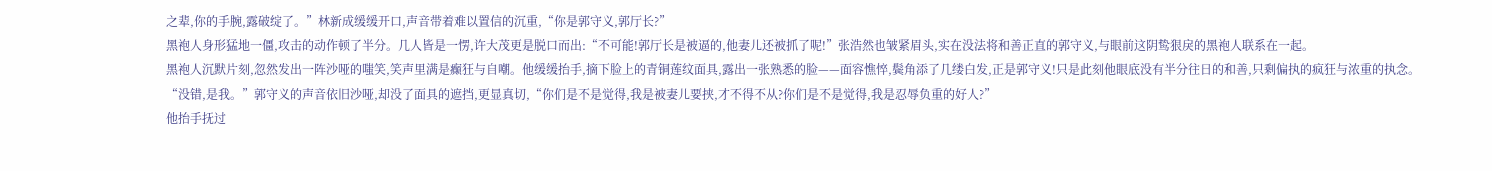之辈,你的手腕,露破绽了。”林新成缓缓开口,声音带着难以置信的沉重,“你是郭守义,郭厅长?”
黑袍人身形猛地一僵,攻击的动作顿了半分。几人皆是一愣,许大茂更是脱口而出:“不可能!郭厅长是被逼的,他妻儿还被抓了呢!”张浩然也皱紧眉头,实在没法将和善正直的郭守义,与眼前这阴鸷狠戾的黑袍人联系在一起。
黑袍人沉默片刻,忽然发出一阵沙哑的嗤笑,笑声里满是癫狂与自嘲。他缓缓抬手,摘下脸上的青铜莲纹面具,露出一张熟悉的脸——面容憔悴,鬓角添了几缕白发,正是郭守义!只是此刻他眼底没有半分往日的和善,只剩偏执的疯狂与浓重的执念。
“没错,是我。”郭守义的声音依旧沙哑,却没了面具的遮挡,更显真切,“你们是不是觉得,我是被妻儿要挟,才不得不从?你们是不是觉得,我是忍辱负重的好人?”
他抬手抚过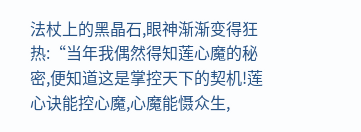法杖上的黑晶石,眼神渐渐变得狂热:“当年我偶然得知莲心魔的秘密,便知道这是掌控天下的契机!莲心诀能控心魔,心魔能慑众生,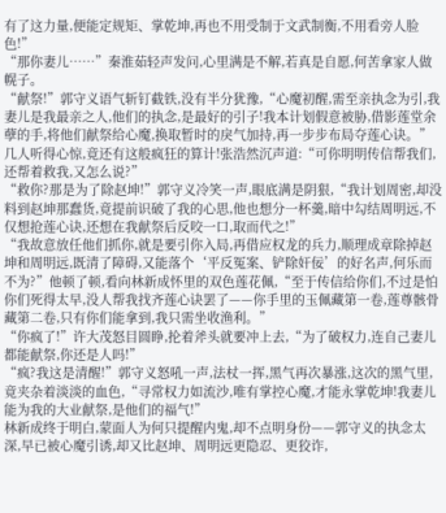有了这力量,便能定规矩、掌乾坤,再也不用受制于文武制衡,不用看旁人脸色!”
“那你妻儿……”秦淮茹轻声发问,心里满是不解,若真是自愿,何苦拿家人做幌子。
“献祭!”郭守义语气斩钉截铁,没有半分犹豫,“心魔初醒,需至亲执念为引,我妻儿是我最亲之人,他们的执念,是最好的引子!我本计划假意被胁,借影莲堂余孽的手,将他们献祭给心魔,换取暂时的戾气加持,再一步步布局夺莲心诀。”
几人听得心惊,竟还有这般疯狂的算计!张浩然沉声道:“可你明明传信帮我们,还帮着救我,又怎么说?”
“救你?那是为了除赵坤!”郭守义冷笑一声,眼底满是阴狠,“我计划周密,却没料到赵坤那蠢货,竟提前识破了我的心思,他也想分一杯羹,暗中勾结周明远,不仅想抢莲心诀,还想在我献祭后反咬一口,取而代之!”
“我故意放任他们抓你,就是要引你入局,再借应权龙的兵力,顺理成章除掉赵坤和周明远,既清了障碍,又能落个‘平反冤案、铲除奸佞’的好名声,何乐而不为?”他顿了顿,看向林新成怀里的双色莲花佩,“至于传信给你们,不过是怕你们死得太早,没人帮我找齐莲心诀罢了——你手里的玉佩藏第一卷,莲尊骸骨藏第二卷,只有你们能拿到,我只需坐收渔利。”
“你疯了!”许大茂怒目圆睁,抡着斧头就要冲上去,“为了破权力,连自己妻儿都能献祭,你还是人吗!”
“疯?我这是清醒!”郭守义怒吼一声,法杖一挥,黑气再次暴涨,这次的黑气里,竟夹杂着淡淡的血色,“寻常权力如流沙,唯有掌控心魔,才能永掌乾坤!我妻儿能为我的大业献祭,是他们的福气!”
林新成终于明白,蒙面人为何只提醒内鬼,却不点明身份——郭守义的执念太深,早已被心魔引诱,却又比赵坤、周明远更隐忍、更狡诈,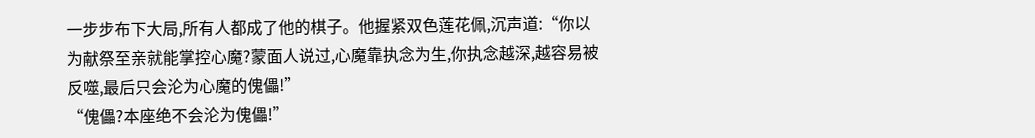一步步布下大局,所有人都成了他的棋子。他握紧双色莲花佩,沉声道:“你以为献祭至亲就能掌控心魔?蒙面人说过,心魔靠执念为生,你执念越深,越容易被反噬,最后只会沦为心魔的傀儡!”
“傀儡?本座绝不会沦为傀儡!”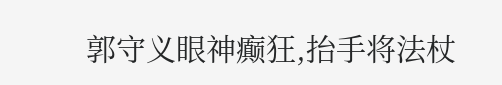郭守义眼神癫狂,抬手将法杖